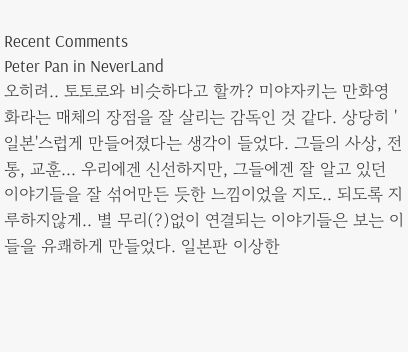Recent Comments
Peter Pan in NeverLand
오히려.. 토토로와 비슷하다고 할까? 미야자키는 만화영화라는 매체의 장점을 잘 살리는 감독인 것 같다. 상당히 '일본'스럽게 만들어졌다는 생각이 들었다. 그들의 사상, 전통, 교훈... 우리에겐 신선하지만, 그들에겐 잘 알고 있던 이야기들을 잘 섞어만든 듯한 느낌이었을 지도.. 되도록 지루하지않게.. 별 무리(?)없이 연결되는 이야기들은 보는 이들을 유쾌하게 만들었다. 일본판 이상한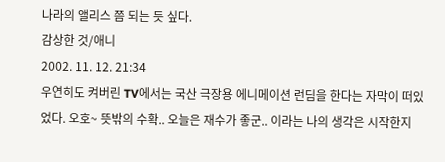나라의 앨리스 쯤 되는 듯 싶다.
감상한 것/애니
2002. 11. 12. 21:34
우연히도 켜버린 TV에서는 국산 극장용 에니메이션 런딤을 한다는 자막이 떠있었다. 오호~ 뜻밖의 수확.. 오늘은 재수가 좋군.. 이라는 나의 생각은 시작한지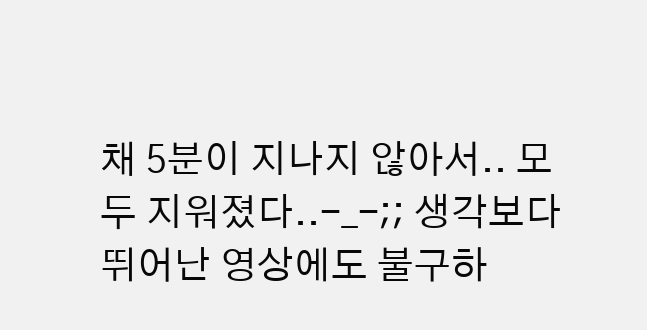채 5분이 지나지 않아서.. 모두 지워졌다..-_-;; 생각보다 뛰어난 영상에도 불구하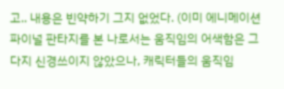고.. 내용은 빈약하기 그지 없었다. (이미 에니메이션 파이널 판타지를 본 나로서는 움직임의 어색함은 그다지 신경쓰이지 않았으나, 캐릭터들의 움직임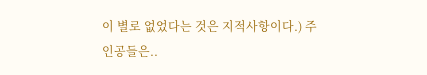이 별로 없었다는 것은 지적사항이다.) 주인공들은..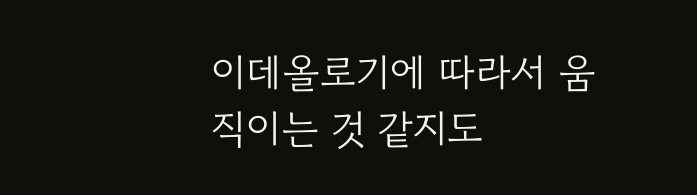이데올로기에 따라서 움직이는 것 같지도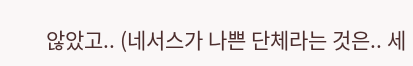않았고.. (네서스가 나쁜 단체라는 것은.. 세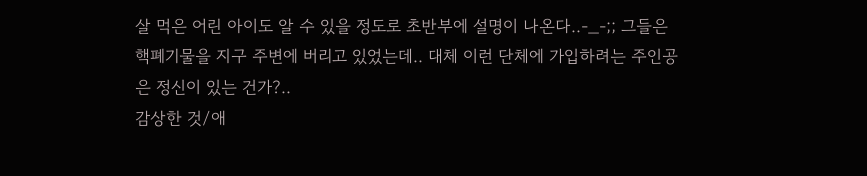살 먹은 어린 아이도 알 수 있을 정도로 초반부에 설명이 나온다..-_-;; 그들은 핵폐기물을 지구 주변에 버리고 있었는데.. 대체 이런 단체에 가입하려는 주인공은 정신이 있는 건가?..
감상한 것/애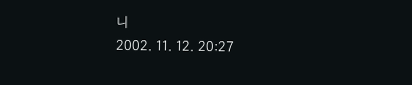니
2002. 11. 12. 20:27